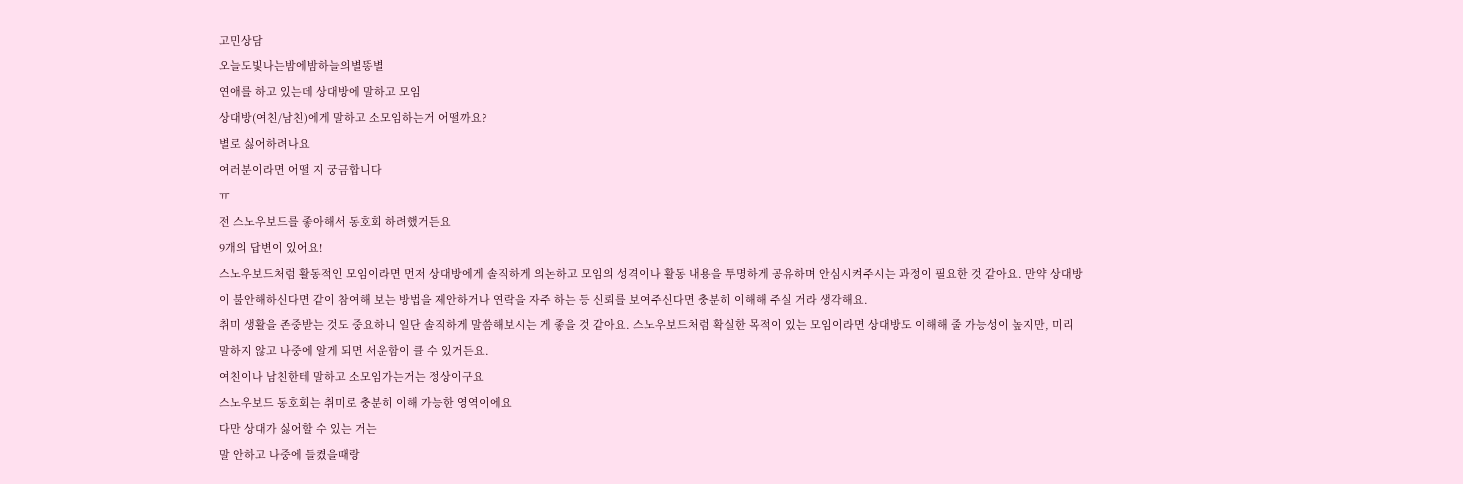고민상담
오늘도빛나는밤에밤하늘의별똥별
연애를 하고 있는데 상대방에 말하고 모임
상대방(여친/남친)에게 말하고 소모임하는거 어떨까요?
별로 싫어하려나요
여러분이라면 어떨 지 궁금합니다
ㅠ
전 스노우보드를 좋아해서 동호회 하려했거든요
9개의 답변이 있어요!
스노우보드처럼 활동적인 모임이라면 먼저 상대방에게 솔직하게 의논하고 모임의 성격이나 활동 내용을 투명하게 공유하며 안심시켜주시는 과정이 필요한 것 같아요. 만약 상대방이 불안해하신다면 같이 참여해 보는 방법을 제안하거나 연락을 자주 하는 등 신뢰를 보여주신다면 충분히 이해해 주실 거라 생각해요.
취미 생활을 존중받는 것도 중요하니 일단 솔직하게 말씀해보시는 게 좋을 것 같아요. 스노우보드처럼 확실한 목적이 있는 모임이라면 상대방도 이해해 줄 가능성이 높지만, 미리 말하지 않고 나중에 알게 되면 서운함이 클 수 있거든요.
여친이나 남친한테 말하고 소모임가는거는 정상이구요
스노우보드 동호회는 취미로 충분히 이해 가능한 영역이에요
다만 상대가 싫어할 수 있는 거는
말 안하고 나중에 들켰을때랑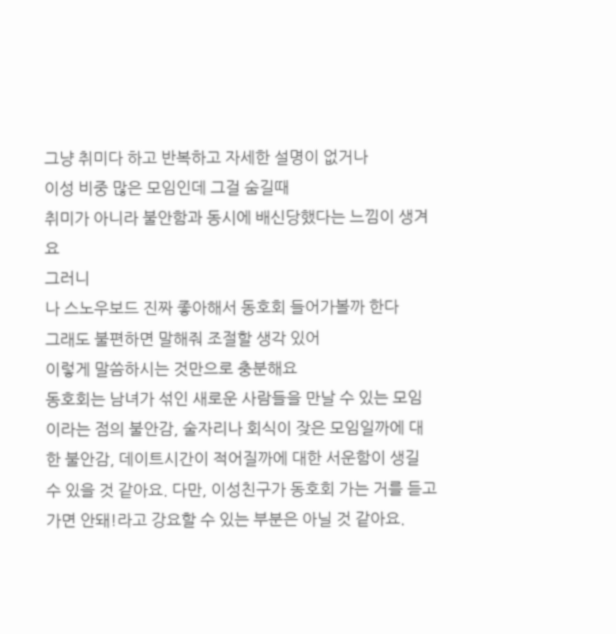그냥 취미다 하고 반복하고 자세한 설명이 없거나
이성 비중 많은 모임인데 그걸 숨길때
취미가 아니라 불안함과 동시에 배신당했다는 느낌이 생겨요
그러니
나 스노우보드 진짜 좋아해서 동호회 들어가볼까 한다
그래도 불편하면 말해줘 조절할 생각 있어
이렇게 말씀하시는 것만으로 충분해요
동호회는 남녀가 섞인 새로운 사람들을 만날 수 있는 모임이라는 점의 불안감, 술자리나 회식이 잦은 모임일까에 대한 불안감, 데이트시간이 적어질까에 대한 서운함이 생길 수 있을 것 같아요. 다만, 이성친구가 동호회 가는 거를 듣고 가면 안돼!라고 강요할 수 있는 부분은 아닐 것 같아요.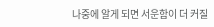나중에 알게 되면 서운함이 더 커질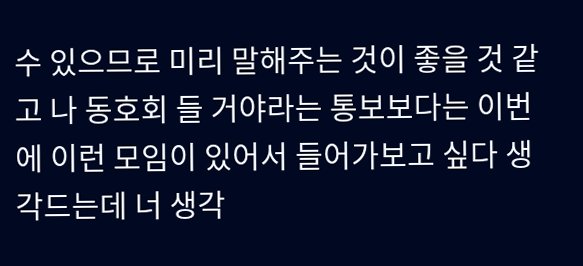수 있으므로 미리 말해주는 것이 좋을 것 같고 나 동호회 들 거야라는 통보보다는 이번에 이런 모임이 있어서 들어가보고 싶다 생각드는데 너 생각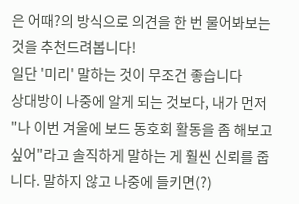은 어때?의 방식으로 의견을 한 번 물어봐보는 것을 추천드려봅니다!
일단 '미리' 말하는 것이 무조건 좋습니다
상대방이 나중에 알게 되는 것보다, 내가 먼저 "나 이번 겨울에 보드 동호회 활동을 좀 해보고 싶어"라고 솔직하게 말하는 게 훨씬 신뢰를 줍니다. 말하지 않고 나중에 들키면(?)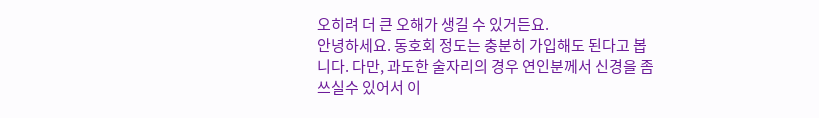오히려 더 큰 오해가 생길 수 있거든요.
안녕하세요. 동호회 정도는 충분히 가입해도 된다고 봅니다. 다만, 과도한 술자리의 경우 연인분께서 신경을 좀 쓰실수 있어서 이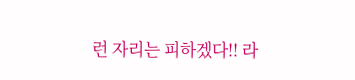런 자리는 피하겠다!! 라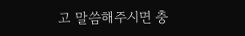고 말씀해주시면 충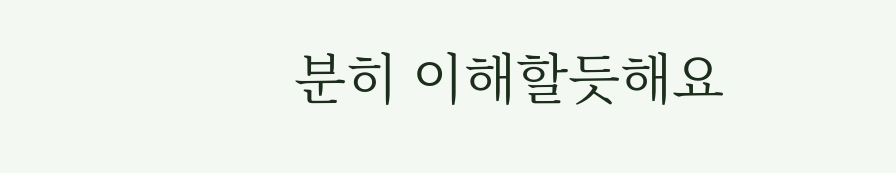분히 이해할듯해요